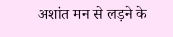अशांत मन से लड़ने के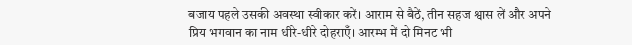बजाय पहले उसकी अवस्था स्वीकार करें। आराम से बैठें, तीन सहज श्वास लें और अपने प्रिय भगवान का नाम धीरे-धीरे दोहराएँ। आरम्भ में दो मिनट भी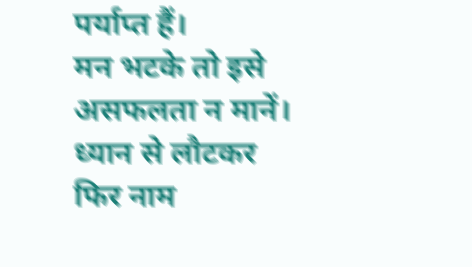पर्याप्त हैं।
मन भटके तो इसे असफलता न मानें। ध्यान से लौटकर फिर नाम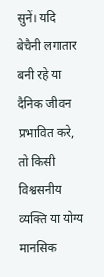सुनें। यदि बेचैनी लगातार बनी रहे या दैनिक जीवन प्रभावित करे, तो किसी विश्वसनीय व्यक्ति या योग्य मानसिक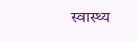स्वास्थ्य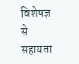विशेषज्ञ से सहायता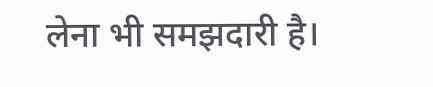लेना भी समझदारी है।